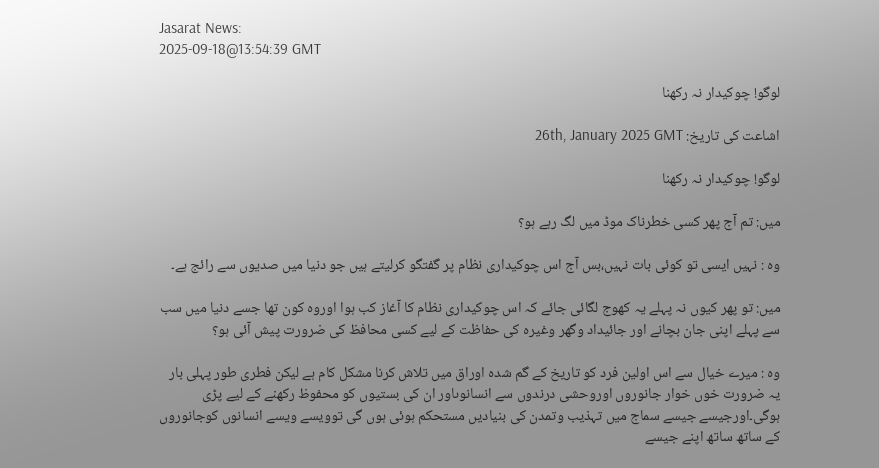Jasarat News:
2025-09-18@13:54:39 GMT

لوگو! چوکیدار نہ رکھنا

اشاعت کی تاریخ: 26th, January 2025 GMT

لوگو! چوکیدار نہ رکھنا

میں: تم آج پھر کسی خطرناک موڈ میں لگ رہے ہو؟

وہ : نہیں ایسی تو کوئی بات نہیں،بس آج اس چوکیداری نظام پر گفتگو کرلیتے ہیں جو دنیا میں صدیوں سے رائج ہے۔

میں: تو پھر کیوں نہ پہلے یہ کھوج لگائی جائے کہ اس چوکیداری نظام کا آغاز کب ہوا اوروہ کون تھا جسے دنیا میں سب سے پہلے اپنی جان بچانے اور جائیداد وگھر وغیرہ کی حفاظت کے لیے کسی محافظ کی ضرورت پیش آئی ہو؟

وہ : میرے خیال سے اس اولین فرد کو تاریخ کے گم شدہ اوراق میں تلاش کرنا مشکل کام ہے لیکن فطری طور پہلی بار یہ ضرورت خوں خوار جانوروں اوروحشی درندوں سے انسانوںاور ان کی بستیوں کو محفوظ رکھنے کے لیے پڑی ہوگی۔اورجیسے جیسے سماج میں تہذیب وتمدن کی بنیادیں مستحکم ہوئی ہوں گی توویسے ویسے انسانوں کوجانوروں کے ساتھ ساتھ اپنے جیسے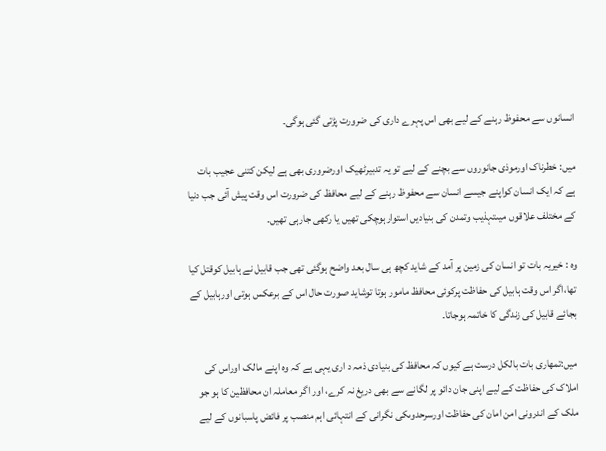انسانوں سے محفوظ رہنے کے لیے بھی اس پہرے داری کی ضرورت پڑتی گئی ہوگی۔

میں: خطرناک اورموذی جانوروں سے بچنے کے لیے تو یہ تدبیرٹھیک اورضروری بھی ہے لیکن کتنی عجیب بات ہے کہ ایک انسان کواپنے جیسے انسان سے محفوظ رہنے کے لیے محافظ کی ضرورت اس وقت پیش آئی جب دنیا کے مختلف علاقوں میںتہذیب وتمدن کی بنیادیں استوارہوچکی تھیں یا رکھی جارہی تھیں۔

وہ : خیریہ بات تو انسان کی زمین پر آمد کے شاید کچھ ہی سال بعد واضح ہوگئی تھی جب قابیل نے ہابیل کوقتل کیا تھا،اگر اس وقت ہابیل کی حفاظت پرکوئی محافظ مامور ہوتا توشاید صورت حال اس کے برعکس ہوتی اورہابیل کے بجائے قابیل کی زندگی کا خاتمہ ہوجاتا۔

میں:تمھاری بات بالکل درست ہے کیوں کہ محافظ کی بنیادی ذمہ د اری یہی ہے کہ وہ اپنے مالک اوراس کی املاک کی حفاظت کے لیے اپنی جان دائو پر لگانے سے بھی دریغ نہ کرے، اور اگر معاملہ ان محافظین کا ہو جو ملک کے اندرونی امن امان کی حفاظت اورسرحدوںکی نگرانی کے انتہائی اہم منصب پر فائض پاسبانوں کے لیے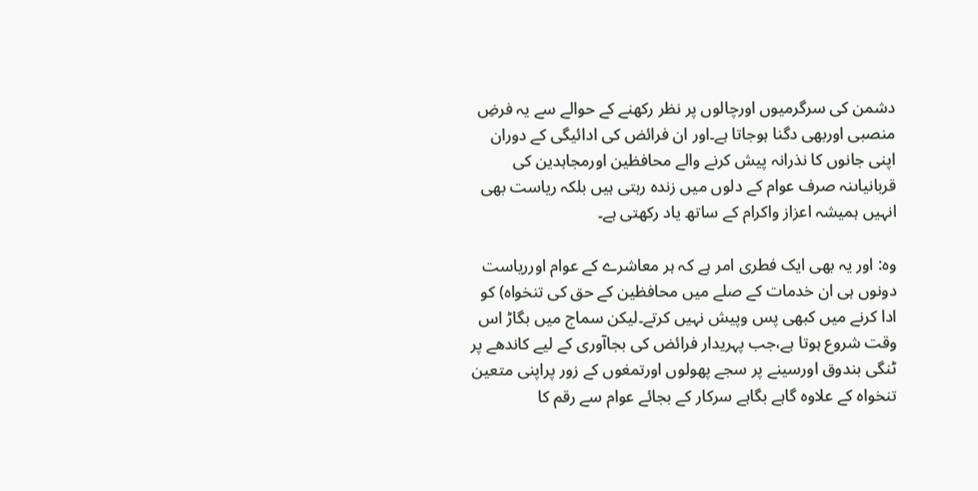دشمن کی سرگرمیوں اورچالوں پر نظر رکھنے کے حوالے سے یہ فرضِ منصبی اوربھی دگنا ہوجاتا ہے۔اور ان فرائض کی ادائیگی کے دوران اپنی جانوں کا نذرانہ پیش کرنے والے محافظین اورمجاہدین کی قربانیاںنہ صرف عوام کے دلوں میں زندہ رہتی ہیں بلکہ ریاست بھی انہیں ہمیشہ اعزاز واکرام کے ساتھ یاد رکھتی ہے۔

وہ: اور یہ بھی ایک فطری امر ہے کہ ہر معاشرے کے عوام اورریاست دونوں ہی ان خدمات کے صلے میں محافظین کے حق کی تنخواہ) کو ادا کرنے میں کبھی پس وپیش نہیں کرتے۔لیکن سماج میں بگاڑ اس وقت شروع ہوتا ہے،جب پہریدار فرائض کی بجاآوری کے لیے کاندھے پر ٹنگی بندوق اورسینے پر سجے پھولوں اورتمغوں کے زور پراپنی متعین تنخواہ کے علاوہ گاہے بگاہے سرکار کے بجائے عوام سے رقم کا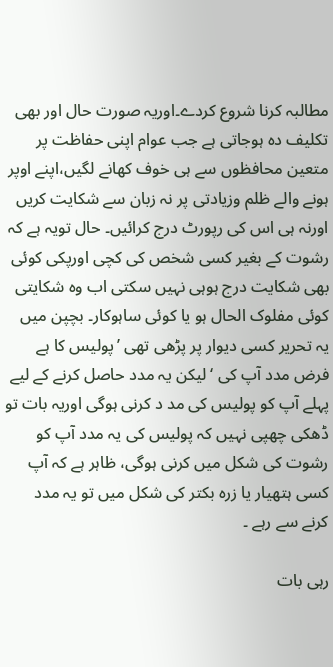مطالبہ کرنا شروع کردے۔اوریہ صورت حال اور بھی تکلیف دہ ہوجاتی ہے جب عوام اپنی حفاظت پر متعین محافظوں سے ہی خوف کھانے لگیں،اپنے اوپر ہونے والے ظلم وزیادتی پر نہ زبان سے شکایت کریں اورنہ ہی اس کی رپورٹ درج کرائیں۔ حال تویہ ہے کہ رشوت کے بغیر کسی شخص کی کچی اورپکی کوئی بھی شکایت درج ہوہی نہیں سکتی اب وہ شکایتی کوئی مفلوک الحال ہو یا کوئی ساہوکار۔ بچپن میں یہ تحریر کسی دیوار پر پڑھی تھی ’پولیس کا ہے فرض مدد آپ کی ‘لیکن یہ مدد حاصل کرنے کے لیے پہلے آپ کو پولیس کی مد د کرنی ہوگی اوریہ بات تو ڈھکی چھپی نہیں کہ پولیس کی یہ مدد آپ کو رشوت کی شکل میں کرنی ہوگی، ظاہر ہے کہ آپ کسی ہتھیار یا زرہ بکتر کی شکل میں تو یہ مدد کرنے سے رہے ۔

رہی بات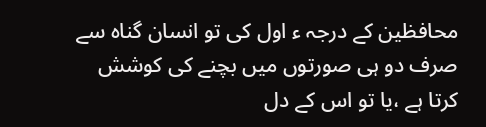محافظین کے درجہ ء اول کی تو انسان گناہ سے صرف دو ہی صورتوں میں بچنے کی کوشش کرتا ہے ،یا تو اس کے دل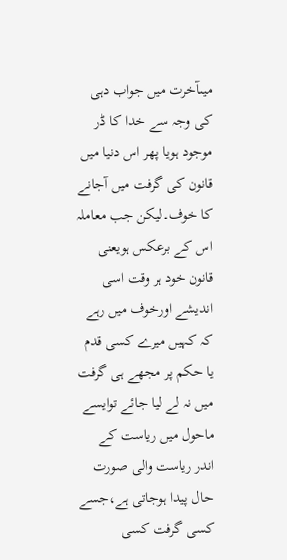میںآخرت میں جواب دہی کی وجہ سے خدا کا ڈر موجود ہویا پھر اس دنیا میں قانون کی گرفت میں آجانے کا خوف۔لیکن جب معاملہ اس کے برعکس ہویعنی قانون خود ہر وقت اسی اندیشے اورخوف میں رہے کہ کہیں میرے کسی قدم یا حکم پر مجھے ہی گرفت میں نہ لے لیا جائے توایسے ماحول میں ریاست کے اندر ریاست والی صورت حال پیدا ہوجاتی ہے،جسے کسی گرفت کسی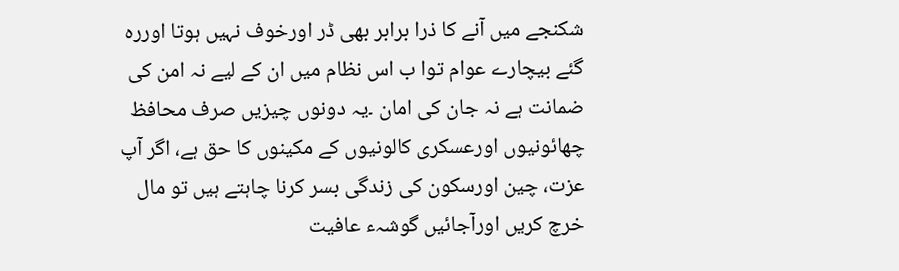شکنجے میں آنے کا ذرا برابر بھی ڈر اورخوف نہیں ہوتا اوررہ گئے بیچارے عوام توا ب اس نظام میں ان کے لیے نہ امن کی ضمانت ہے نہ جان کی امان ۔یہ دونوں چیزیں صرف محافظ چھائونیوں اورعسکری کالونیوں کے مکینوں کا حق ہے، اگر آپ عزت، چین اورسکون کی زندگی بسر کرنا چاہتے ہیں تو مال خرچ کریں اورآجائیں گوشہء عافیت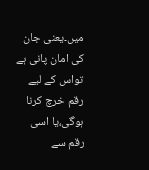میں۔یعنی جان کی امان پانی ہے تواس کے لیے رقم خرچ کرنا ہوگی،یا اسی رقم سے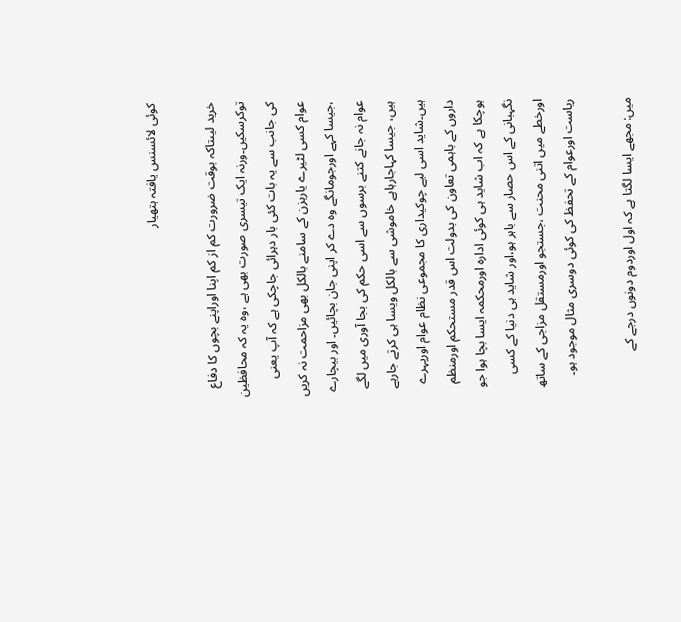کوئی لائسنس یافتہ ہتھیار

خرید لیںتاکہ بوقت ضرورت کم از کم اپنا اوراپنے بچوں کا دفاع توکرسکیں۔ورنہ ایک تیسری صورت بھی ہے ،وہ یہ کہ محافظین کی جانب سے یہ بات کئی بار دہرائی جاچکی ہے کہ آپ یعنی عوام کسی لٹیرے یارہزن کے سامنے بالکل بھی مزاحمت نہ کریں ،جیسا کہے اورجومانگے وہ دے کر اپنی جان بچائیں۔ اور بیچارے عوام نہ جانے کتنے برسوں سے اسی حکم کی بجا آوری میں لگے ہیں، جیسا کہاجارہاہے خاموشی سے بالکل ویسا ہی کرتے جارہے ہیں۔شاید اسی لیے چوکیداری کا مجموعی نظام عوام اورپہرے داروں کے باہمی تعاون کی بدولت اس قدر مستحکم اورمنظم ہوچکا ہے کہ اب شاید ہی کوئی ادارہ اورمحکمہ ایسا بچا ہوا جو نگہبانی کے اس حصار سے باہر ہو،اور شاید ہی دنیا کے کسی اورخطے میں اتنی محنت ،جستجو اورمستقل مزاجی کے ساتھ ریاست اورعوام کے تحفظ کی کوئی دوسری مثال موجود ہو۔

میں: مجھے ایسا لگتا ہے کہ اول اوردوم دونوں درجے کے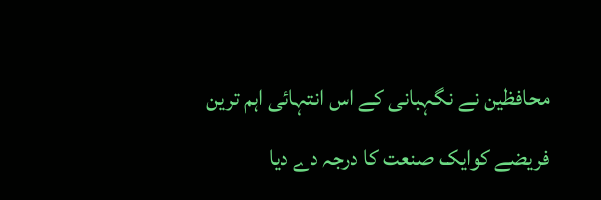محافظین نے نگہبانی کے اس انتہائی اہم ترین فریضے کوایک صنعت کا درجہ دے دیا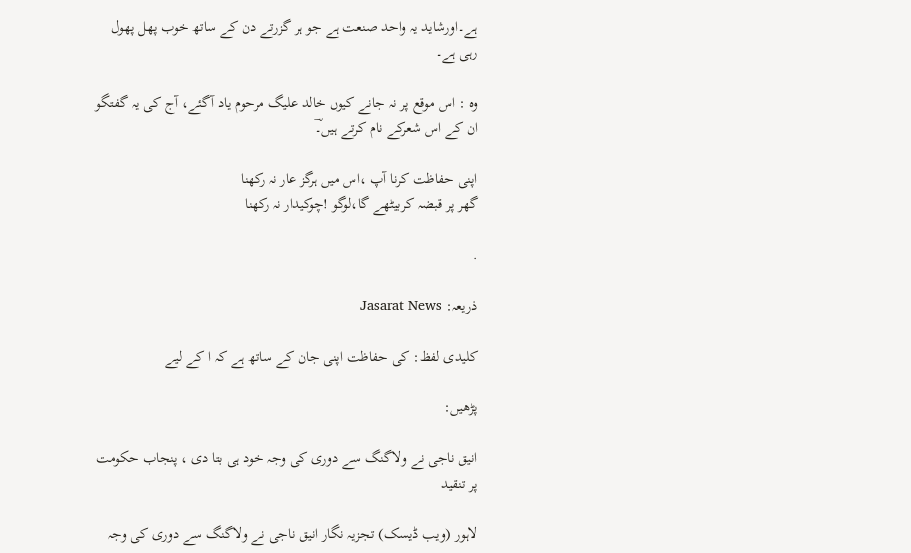ہے۔اورشاید یہ واحد صنعت ہے جو ہر گزرتے دن کے ساتھ خوب پھل پھول رہی ہے۔

وہ : اس موقع پر نہ جانے کیوں خالد علیگ مرحوم یاد آگئے، آج کی یہ گفتگو ان کے اس شعرکے نام کرتے ہیں۔ؔ

اپنی حفاظت کرنا آپ ،اس میں ہرگز عار نہ رکھنا
گھر پر قبضہ کربیٹھے گا،لوگو !چوکیدار نہ رکھنا

.

ذریعہ: Jasarat News

کلیدی لفظ: کی حفاظت اپنی جان کے ساتھ ہے کہ ا کے لیے

پڑھیں:

انیق ناجی نے ولاگنگ سے دوری کی وجہ خود ہی بتا دی ، پنجاب حکومت پر تنقید

لاہور (ویب ڈیسک) تجزیہ نگار انیق ناجی نے ولاگنگ سے دوری کی وجہ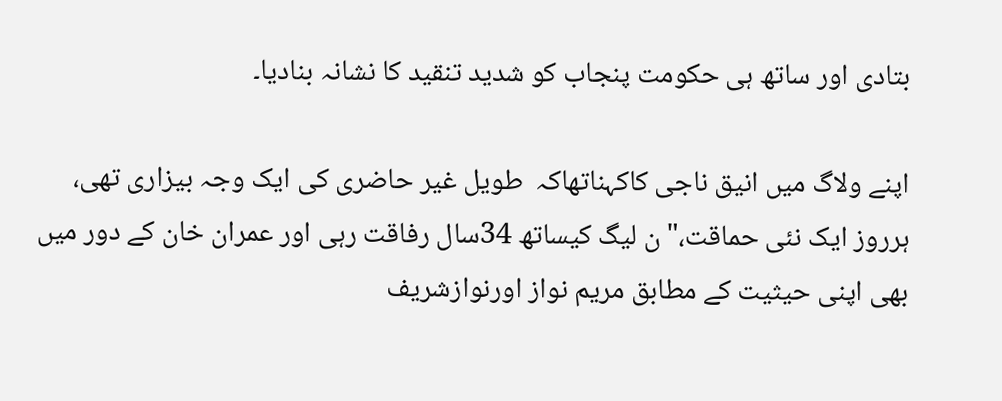بتادی اور ساتھ ہی حکومت پنجاب کو شدید تنقید کا نشانہ بنادیا۔

اپنے ولاگ میں انیق ناجی کاکہناتھاکہ  طویل غیر حاضری کی ایک وجہ بیزاری تھی، ہرروز ایک نئی حماقت،" ن لیگ کیساتھ 34سال رفاقت رہی اور عمران خان کے دور میں بھی اپنی حیثیت کے مطابق مریم نواز اورنوازشریف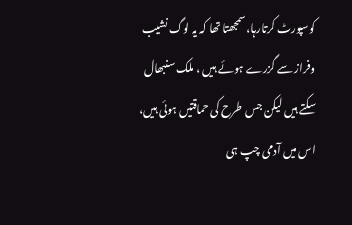کوسپورٹ کرتارہا،سمجھتا تھا کہ یہ لوگ نشیب وفراز سے گزرے ہوئے ہیں ، ملک سنبھال سکتے ہیں لیکن جس طرح کی حماقتیں ہوئی ہیں، اس میں آدمی چپ ہی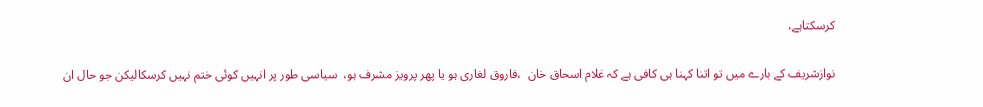کرسکتاہے،

نوازشریف کے بارے میں تو اتنا کہنا ہی کافی ہے کہ غلام اسحاق خان  ،فاروق لغاری ہو یا پھر پرویز مشرف ہو،  سیاسی طور پر انہیں کوئی ختم نہیں کرسکالیکن جو حال ان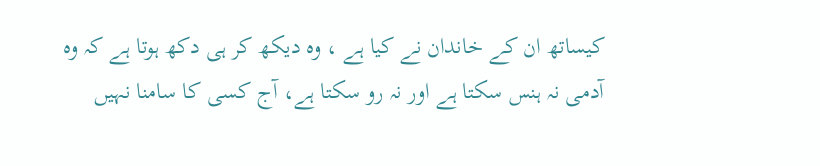کیساتھ ان کے خاندان نے کیا ہے ، وہ دیکھ کر ہی دکھ ہوتا ہے کہ وہ آدمی نہ ہنس سکتا ہے اور نہ رو سکتا ہے، آج کسی کا سامنا نہیں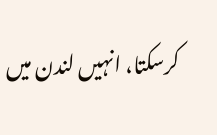کرسکتا، انہیں لندن میں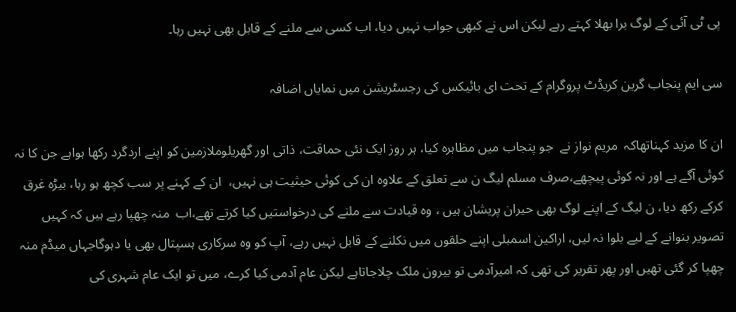پی ٹی آئی کے لوگ برا بھلا کہتے رہے لیکن اس نے کبھی جواب نہیں دیا، اب کسی سے ملنے کے قابل بھی نہیں رہا۔

سی ایم پنجاب گرین کریڈٹ پروگرام کے تحت ای بائیکس کی رجسٹریشن میں نمایاں اضافہ

ان کا مزید کہناتھاکہ  مریم نواز نے  جو پنجاب میں مظاہرہ کیا، ہر روز ایک نئی حماقت، ذاتی اور گھریلوملازمین کو اپنے اردگرد رکھا ہواہے جن کا نہ کوئی آگے ہے اور نہ کوئی پیچھے،صرف مسلم لیگ ن سے تعلق کے علاوہ ان کی کوئی حیثیت ہی نہیں،  ان کے کہنے پر سب کچھ ہو رہا، بیڑہ غرق کرکے رکھ دیا، ن لیگ کے اپنے لوگ بھی حیران پریشان ہیں ، وہ قیادت سے ملنے کی درخواستیں کیا کرتے تھے،اب  منہ چھپا رہے ہیں کہ کہیں تصویر بنوانے کے لیے بلوا نہ لیں، اراکین اسمبلی اپنے حلقوں میں نکلنے کے قابل نہیں رہے، آپ کو وہ سرکاری ہسپتال بھی یا دہوگاجہاں میڈم منہ چھپا کر گئی تھیں اور پھر تقریر کی تھی کہ امیرآدمی تو بیرون ملک چلاجاتاہے لیکن عام آدمی کیا کرے، میں تو ایک عام شہری کی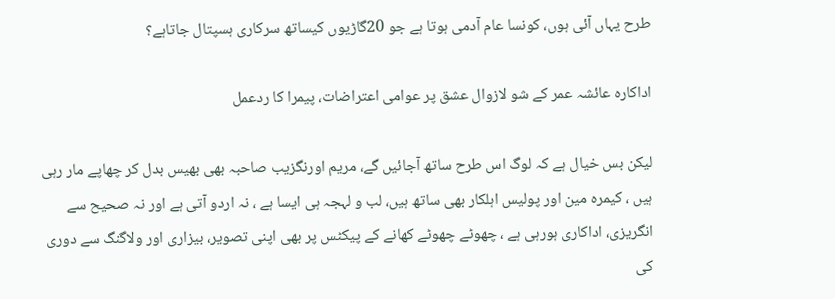طرح یہاں آئی ہوں، کونسا عام آدمی ہوتا ہے جو 20گاڑیوں کیساتھ سرکاری ہسپتال جاتاہے؟

اداکارہ عائشہ عمر کے شو لازوال عشق پر عوامی اعتراضات، پیمرا کا ردعمل

لیکن بس خیال ہے کہ لوگ اس طرح ساتھ آجائیں گے، مریم اورنگزیب صاحبہ بھی بھیس بدل کر چھاپے مار رہی ہیں ، کیمرہ مین اور پولیس اہلکار بھی ساتھ ہیں، لب و لہجہ ہی ایسا ہے ، نہ اردو آتی ہے اور نہ صحیح سے انگریزی، اداکاری ہورہی ہے ، چھوٹے چھوٹے کھانے کے پیکٹس پر بھی اپنی تصویر، بیزاری اور ولاگنگ سے دوری کی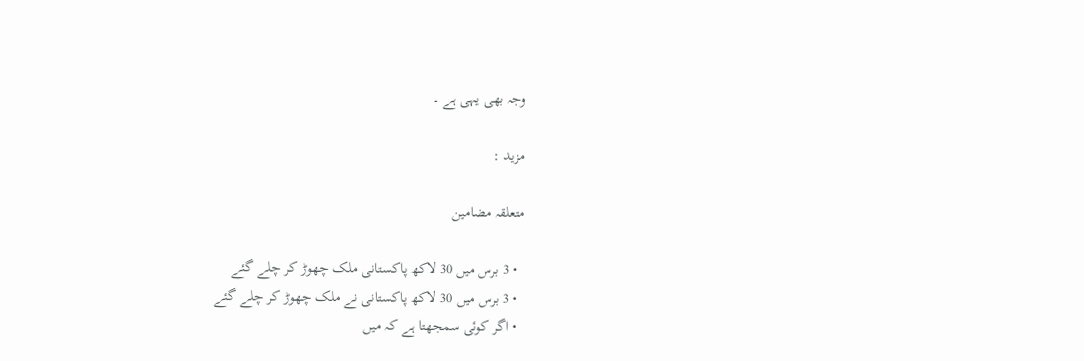وجہ بھی یہی ہے ۔

مزید :

متعلقہ مضامین

  • 3 برس میں 30 لاکھ پاکستانی ملک چھوڑ کر چلے گئے
  • 3 برس میں 30 لاکھ پاکستانی نے ملک چھوڑ کر چلے گئے
  • اگر کوئی سمجھتا ہے کہ میں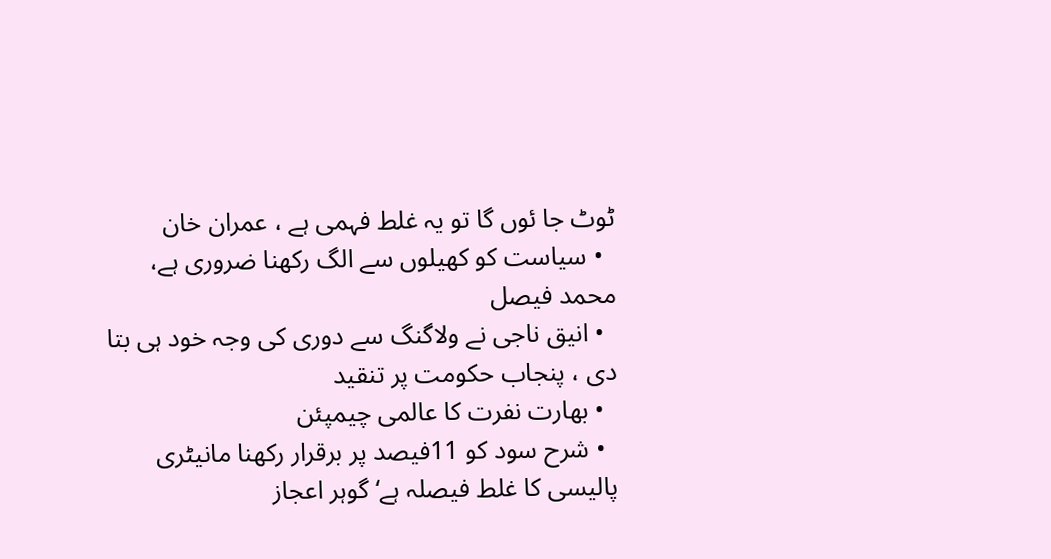ٹوٹ جا ئوں گا تو یہ غلط فہمی ہے ، عمران خان
  • سیاست کو کھیلوں سے الگ رکھنا ضروری ہے، محمد فیصل
  • انیق ناجی نے ولاگنگ سے دوری کی وجہ خود ہی بتا دی ، پنجاب حکومت پر تنقید
  • بھارت نفرت کا عالمی چیمپئن
  • شرح سود کو 11فیصد پر برقرار رکھنا مانیٹری پالیسی کا غلط فیصلہ ہے‘ گوہر اعجاز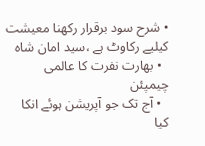• شرح سود برقرار رکھنا معیشت کیلیے رکاوٹ ہے ،سید امان شاہ
  • بھارت نفرت کا عالمی چیمپئن
  • آج تک جو آپریشن ہوئے انکا کیا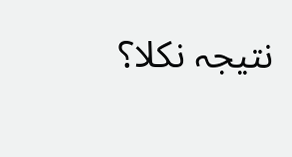نتیجہ نکلا؟